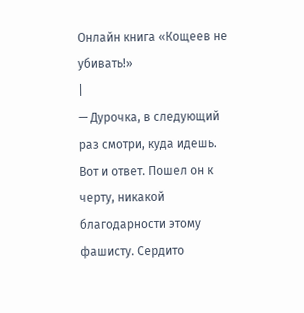Онлайн книга «Кощеев не убивать!»
|
— Дурочка, в следующий раз смотри, куда идешь. Вот и ответ. Пошел он к черту, никакой благодарности этому фашисту. Сердито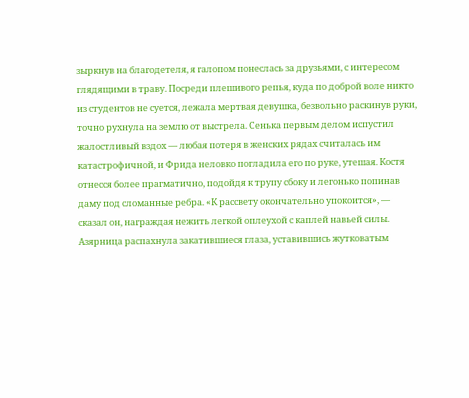зыркнув на благодетеля, я галопом понеслась за друзьями, с интересом глядящими в траву. Посреди плешивого репья, куда по доброй воле никто из студентов не суется, лежала мертвая девушка, безвольно раскинув руки, точно рухнула на землю от выстрела. Сенька первым делом испустил жалостливый вздох — любая потеря в женских рядах считалась им катастрофичной, и Фрида неловко погладила его по руке, утешая. Костя отнесся более прагматично, подойдя к трупу сбоку и легонько попинав даму под сломанные ребра. «К рассвету окончательно упокоится», — сказал он, награждая нежить легкой оплеухой с каплей навьей силы. Азярница распахнула закатившиеся глаза, уставившись жутковатым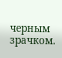черным зрачком.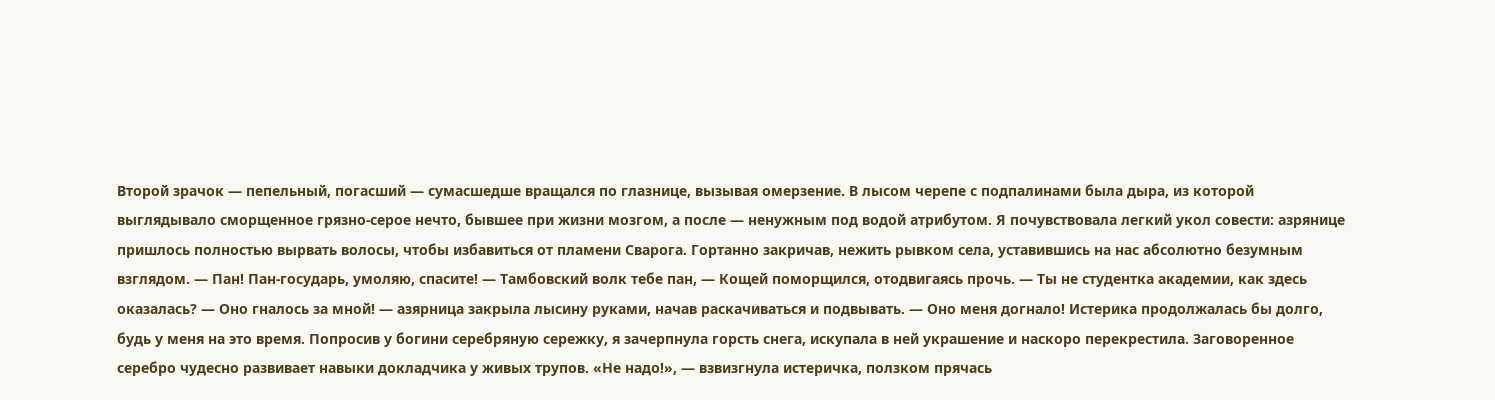Второй зрачок — пепельный, погасший — сумасшедше вращался по глазнице, вызывая омерзение. В лысом черепе с подпалинами была дыра, из которой выглядывало сморщенное грязно-серое нечто, бывшее при жизни мозгом, а после — ненужным под водой атрибутом. Я почувствовала легкий укол совести: азрянице пришлось полностью вырвать волосы, чтобы избавиться от пламени Сварога. Гортанно закричав, нежить рывком села, уставившись на нас абсолютно безумным взглядом. — Пан! Пан-государь, умоляю, спасите! — Тамбовский волк тебе пан, — Кощей поморщился, отодвигаясь прочь. — Ты не студентка академии, как здесь оказалась? — Оно гналось за мной! — азярница закрыла лысину руками, начав раскачиваться и подвывать. — Оно меня догнало! Истерика продолжалась бы долго, будь у меня на это время. Попросив у богини серебряную сережку, я зачерпнула горсть снега, искупала в ней украшение и наскоро перекрестила. Заговоренное серебро чудесно развивает навыки докладчика у живых трупов. «Не надо!», — взвизгнула истеричка, ползком прячась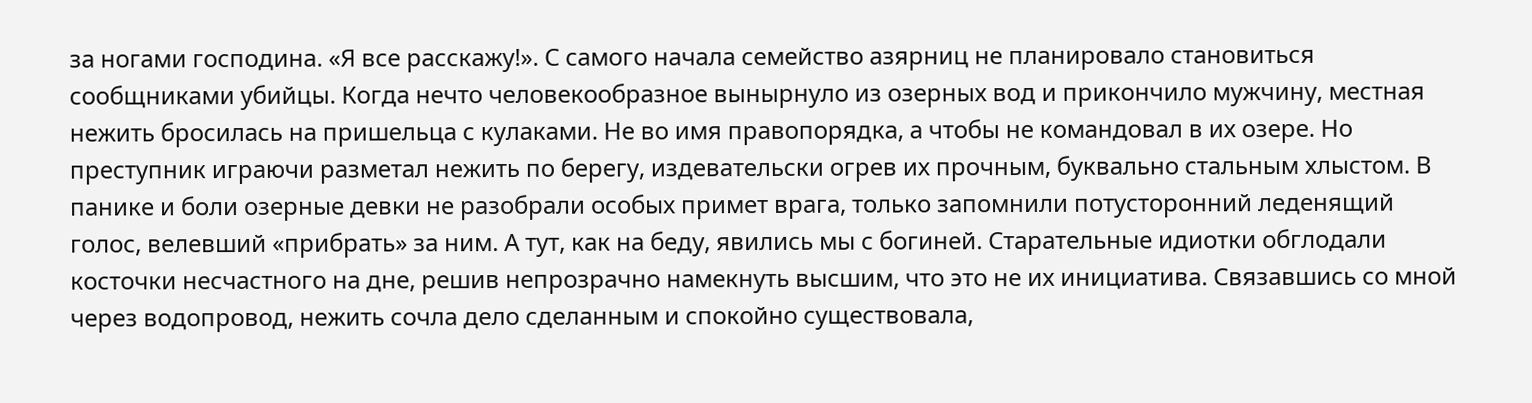за ногами господина. «Я все расскажу!». С самого начала семейство азярниц не планировало становиться сообщниками убийцы. Когда нечто человекообразное вынырнуло из озерных вод и прикончило мужчину, местная нежить бросилась на пришельца с кулаками. Не во имя правопорядка, а чтобы не командовал в их озере. Но преступник играючи разметал нежить по берегу, издевательски огрев их прочным, буквально стальным хлыстом. В панике и боли озерные девки не разобрали особых примет врага, только запомнили потусторонний леденящий голос, велевший «прибрать» за ним. А тут, как на беду, явились мы с богиней. Старательные идиотки обглодали косточки несчастного на дне, решив непрозрачно намекнуть высшим, что это не их инициатива. Связавшись со мной через водопровод, нежить сочла дело сделанным и спокойно существовала,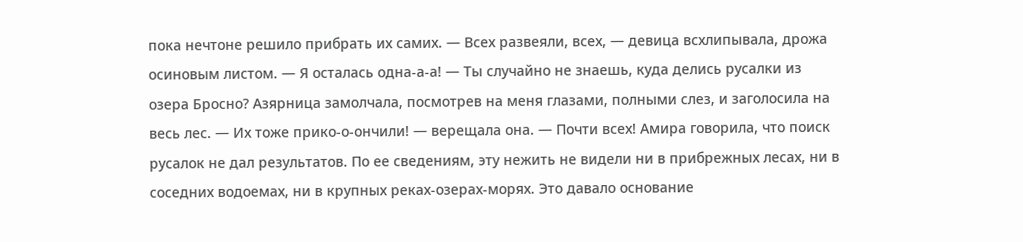пока нечтоне решило прибрать их самих. — Всех развеяли, всех, — девица всхлипывала, дрожа осиновым листом. — Я осталась одна-а-а! — Ты случайно не знаешь, куда делись русалки из озера Бросно? Азярница замолчала, посмотрев на меня глазами, полными слез, и заголосила на весь лес. — Их тоже прико-о-ончили! — верещала она. — Почти всех! Амира говорила, что поиск русалок не дал результатов. По ее сведениям, эту нежить не видели ни в прибрежных лесах, ни в соседних водоемах, ни в крупных реках-озерах-морях. Это давало основание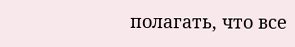полагать, что все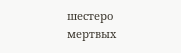шестеро мертвых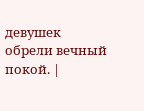девушек обрели вечный покой. |